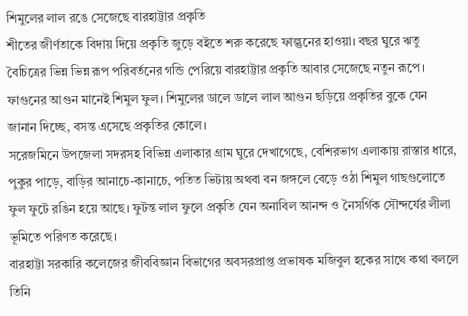শিমুলের লাল রঙে সেজেছে বারহাট্টার প্রকৃতি
শীতের জীর্ণতাকে বিদায় দিয়ে প্রকৃতি জুড়ে বইতে শরু করেছে ফাল্গুনের হাওয়া। বছর ঘুরে ঋতু বৈচিত্রের ভিন্ন ভিন্ন রূপ পরিবর্তনের গন্ডি পেরিয়ে বারহাট্টার প্রকৃতি আবার সেজেছে নতুন রূপে। ফাগুনের আগুন মানেই শিমুল ফুল। শিমুলের ডালে ডালে লাল আগুন ছড়িয়ে প্রকৃতির বুকে যেন জানান দিচ্ছে, বসন্ত এসেছে প্রকৃতির কোলে।
সরেজমিনে উপজেলা সদরসহ বিভিন্ন এলাকার গ্রাম ঘুরে দেখাগেছে, বেশিরভাগ এলাকায় রাস্তার ধারে, পুকুর পাড়ে, বাড়ির আনাচে-কানাচে, পতিত ভিটায় অথবা বন জঙ্গলে বেড়ে ওঠা শিমুল গাছগুলোতে ফুল ফুটে রঙিন হয়ে আছে। ফুটন্ত লাল ফুলে প্রকৃতি যেন অনাবিল আনন্দ ও নৈসর্গিক সৌন্দর্যের লীলা ভূমিতে পরিণত করেছে।
বারহাট্টা সরকারি কলেজের জীববিজ্ঞান বিভাগের অবসরপ্রাপ্ত প্রভাষক মজিবুল হকের সাথে কথা বললে তিনি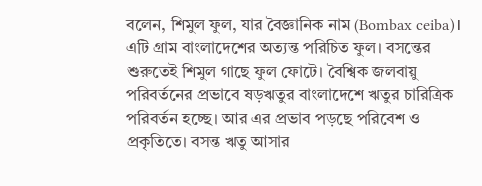বলেন, শিমুল ফুল, যার বৈজ্ঞানিক নাম (Bombax ceiba)। এটি গ্রাম বাংলাদেশের অত্যন্ত পরিচিত ফুল। বসন্তের শুরুতেই শিমুল গাছে ফুল ফোটে। বৈশ্বিক জলবায়ু পরিবর্তনের প্রভাবে ষড়ঋতুর বাংলাদেশে ঋতুর চারিত্রিক পরিবর্তন হচ্ছে। আর এর প্রভাব পড়ছে পরিবেশ ও প্রকৃতিতে। বসন্ত ঋতু আসার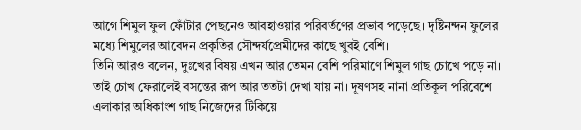আগে শিমুল ফুল ফোঁটার পেছনেও আবহাওয়ার পরিবর্তণের প্রভাব পড়েছে। দৃষ্টিনন্দন ফুলের মধ্যে শিমুলের আবেদন প্রকৃতির সৌন্দর্যপ্রেমীদের কাছে খুবই বেশি।
তিনি আরও বলেন, দুঃখের বিষয় এখন আর তেমন বেশি পরিমাণে শিমুল গাছ চোখে পড়ে না। তাই চোখ ফেরালেই বসন্তের রূপ আর ততটা দেখা যায় না। দূষণসহ নানা প্রতিকূল পরিবেশে এলাকার অধিকাংশ গাছ নিজেদের টিকিয়ে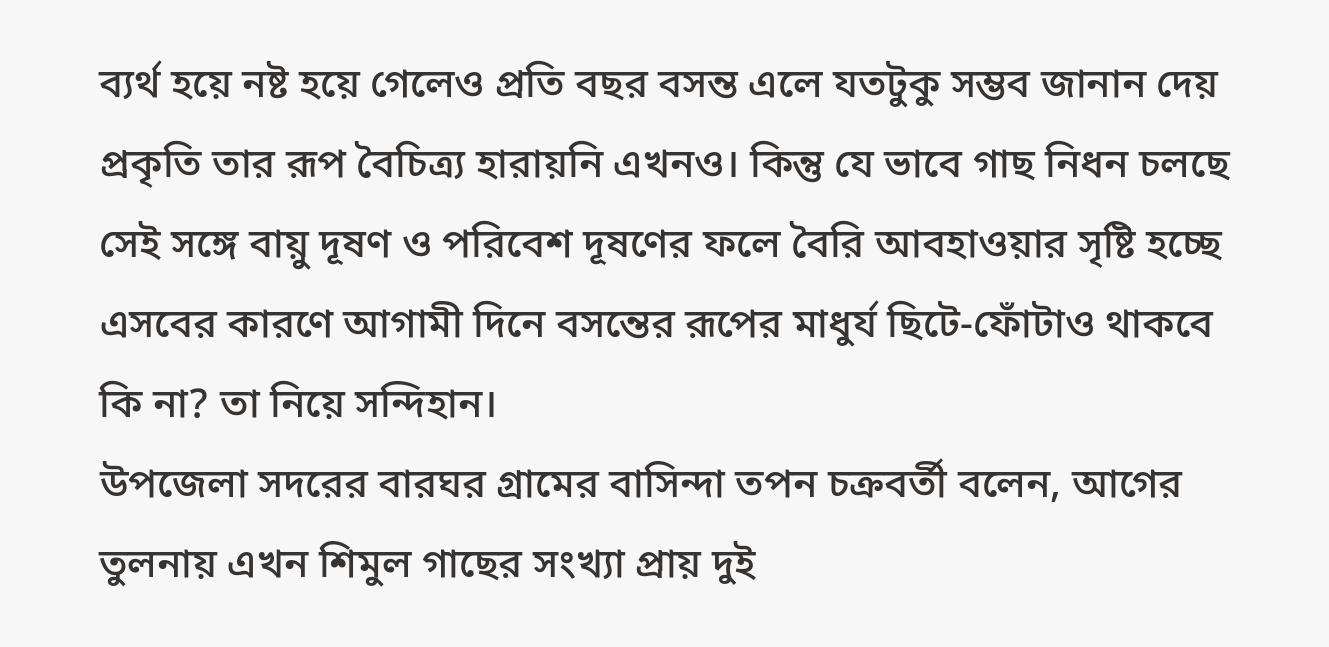ব্যর্থ হয়ে নষ্ট হয়ে গেলেও প্রতি বছর বসন্ত এলে যতটুকু সম্ভব জানান দেয় প্রকৃতি তার রূপ বৈচিত্র্য হারায়নি এখনও। কিন্তু যে ভাবে গাছ নিধন চলছে সেই সঙ্গে বায়ু দূষণ ও পরিবেশ দূষণের ফলে বৈরি আবহাওয়ার সৃষ্টি হচ্ছে এসবের কারণে আগামী দিনে বসন্তের রূপের মাধুর্য ছিটে-ফোঁটাও থাকবে কি না? তা নিয়ে সন্দিহান।
উপজেলা সদরের বারঘর গ্রামের বাসিন্দা তপন চক্রবর্তী বলেন, আগের তুলনায় এখন শিমুল গাছের সংখ্যা প্রায় দুই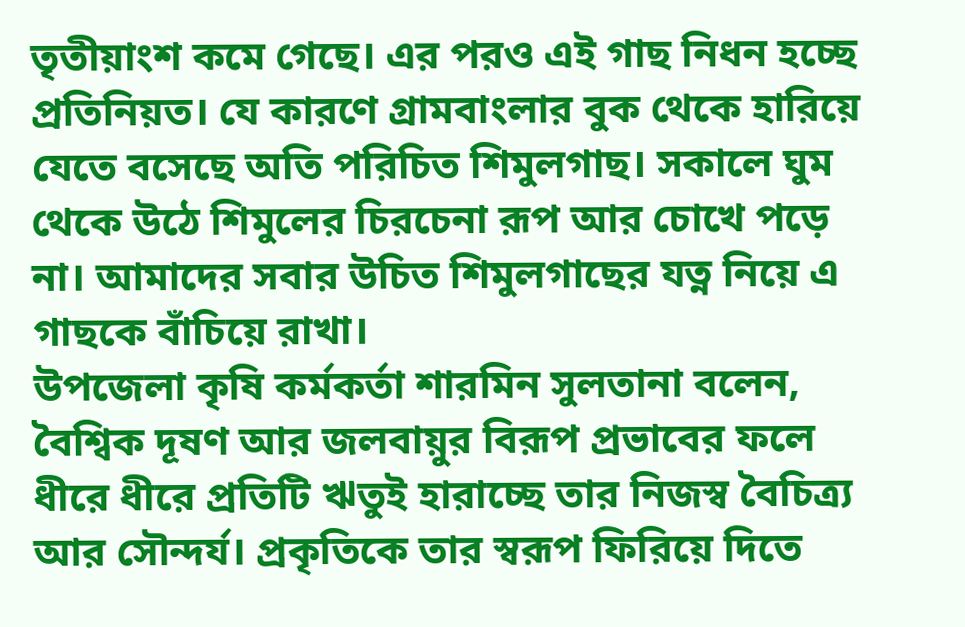তৃতীয়াংশ কমে গেছে। এর পরও এই গাছ নিধন হচ্ছে প্রতিনিয়ত। যে কারণে গ্রামবাংলার বুক থেকে হারিয়ে যেতে বসেছে অতি পরিচিত শিমুলগাছ। সকালে ঘুম থেকে উঠে শিমুলের চিরচেনা রূপ আর চোখে পড়ে না। আমাদের সবার উচিত শিমুলগাছের যত্ন নিয়ে এ গাছকে বাঁচিয়ে রাখা।
উপজেলা কৃষি কর্মকর্তা শারমিন সুলতানা বলেন, বৈশ্বিক দূষণ আর জলবায়ুর বিরূপ প্রভাবের ফলে ধীরে ধীরে প্রতিটি ঋতুই হারাচ্ছে তার নিজস্ব বৈচিত্র্য আর সৌন্দর্য। প্রকৃতিকে তার স্বরূপ ফিরিয়ে দিতে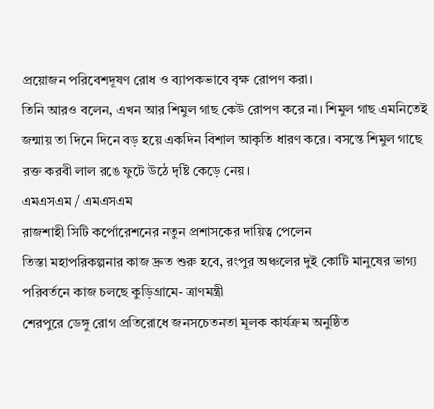প্রয়োজন পরিবেশদূষণ রোধ ও ব্যাপকভাবে বৃক্ষ রোপণ করা।
তিনি আরও বলেন, এখন আর শিমুল গাছ কেউ রোপণ করে না। শিমুল গাছ এমনিতেই জন্মায় তা দিনে দিনে বড় হয়ে একদিন বিশাল আকৃতি ধারণ করে। বসন্তে শিমুল গাছে রক্ত করবী লাল রঙে ফুটে উঠে দৃষ্টি কেড়ে নেয়।
এমএসএম / এমএসএম
রাজশাহী সিটি কর্পোরেশনের নতুন প্রশাসকের দায়িত্ব পেলেন
তিস্তা মহাপরিকল্পনার কাজ দ্রুত শুরু হবে, রংপুর অঞ্চলের দুই কোটি মানুষের ভাগ্য পরিবর্তনে কাজ চলছে কুড়িগ্রামে- ত্রাণমন্ত্রী
শেরপুরে ডেঙ্গু রোগ প্রতিরোধে জনসচেতনতা মূলক কার্যক্রম অনুষ্ঠিত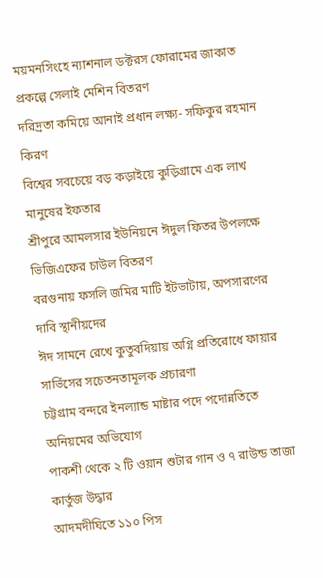ময়মনসিংহে ন্যাশনাল ডক্টরস ফোরামের জাকাত প্রকল্পে সেলাই মেশিন বিতরণ
দরিদ্রতা কমিয়ে আনাই প্রধান লক্ষ্য- সফিকুর রহমান কিরণ
বিশ্বের সবচেয়ে বড় কড়াইয়ে কুড়িগ্রামে এক লাখ মানুষের ইফতার
শ্রীপুরে আমলসার ইউনিয়নে ঈদুল ফিতর উপলক্ষে ভিজিএফের চাউল বিতরণ
বরগুনায় ফসলি জমির মাটি ইটভাটায়, অপসারণের দাবি স্থানীয়দের
ঈদ সামনে রেখে কুতুবদিয়ায় অগ্নি প্রতিরোধে ফায়ার সার্ভিসের সচেতনতামূলক প্রচারণা
চট্টগ্রাম বন্দরে ইনল্যান্ড মাষ্টার পদে পদোন্নতিতে অনিয়মের অভিযোগ
পাকশী থেকে ২ টি ওয়ান শুটার গান ও ৭ রাউন্ড তাজা কার্তুজ উদ্ধার
আদমদীঘিতে ১১০ পিস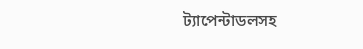ট্যাপেন্টাডলসহ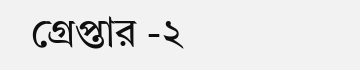গ্রেপ্তার -২